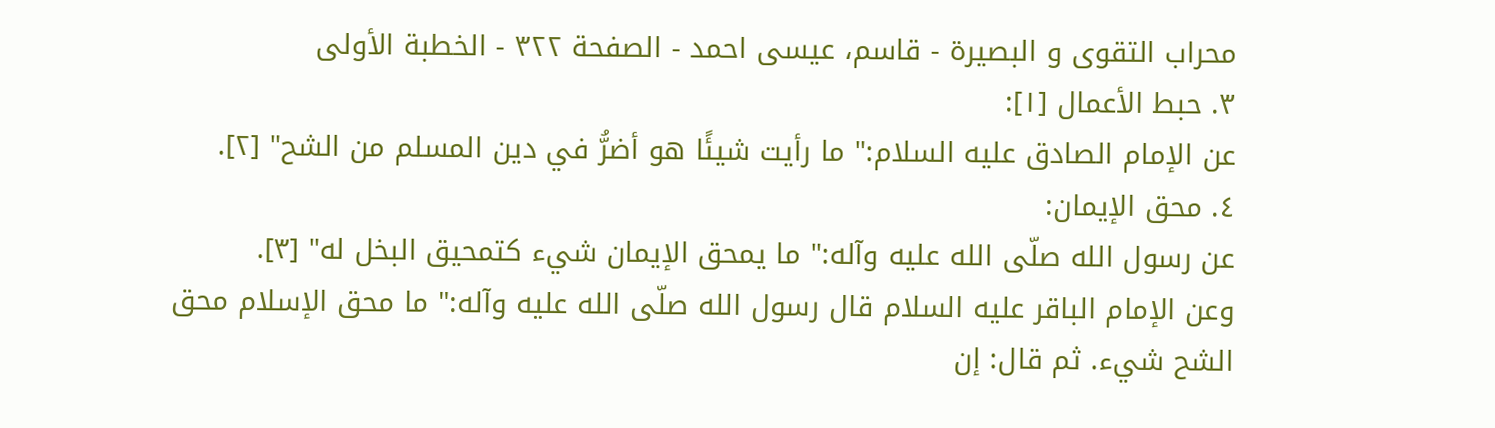محراب التقوى و البصيرة - قاسم، عيسى احمد - الصفحة ٣٢٢ - الخطبة الأولى
٣. حبط الأعمال [١]:
عن الإمام الصادق عليه السلام:" ما رأيت شيئًا هو أضرُّ في دين المسلم من الشح" [٢].
٤. محق الإيمان:
عن رسول الله صلّى الله عليه وآله:" ما يمحق الإيمان شيء كتمحيق البخل له" [٣].
وعن الإمام الباقر عليه السلام قال رسول الله صلّى الله عليه وآله:" ما محق الإسلام محق الشح شيء. ثم قال: إن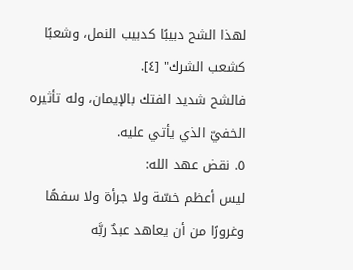لهذا الشح دبيبًا كدبيب النمل، وشعبًا كشعب الشرك" [٤].
فالشح شديد الفتك بالإيمان، وله تأثيره الخفيّ الذي يأتي عليه.
٥. نقض عهد الله:
ليس أعظم خسّة ولا جرأة ولا سفهًا وغرورًا من أن يعاهد عبدٌ ربَّه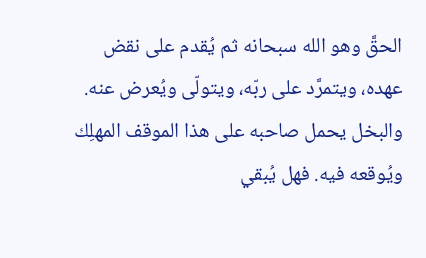الحقَّ وهو الله سبحانه ثم يُقدم على نقض عهده، ويتمرَّد على ربّه، ويتولّى ويُعرض عنه.
والبخل يحمل صاحبه على هذا الموقف المهلِك ويُوقعه فيه. فهل يُبقي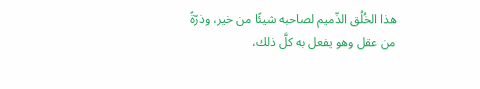هذا الخُلُق الذّميم لصاحبه شيئًا من خير، وذرّةً من عقل وهو يفعل به كلَّ ذلك،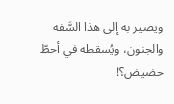ويصير به إلى هذا السَّفه والجنون، ويُسقطه في أحطّ حضيض؟!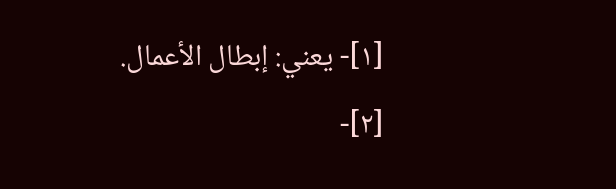[١]- يعني: إبطال الأعمال.
[٢]-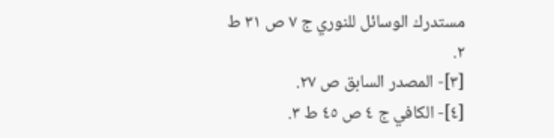مستدرك الوسائل للنوري ج ٧ ص ٣١ ط ٢.
[٣]- المصدر السابق ص ٢٧.
[٤]- الكافي ج ٤ ص ٤٥ ط ٣.